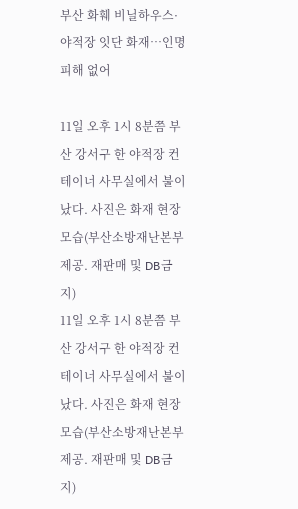부산 화훼 비닐하우스·야적장 잇단 화재…인명피해 없어

11일 오후 1시 8분쯤 부산 강서구 한 야적장 컨테이너 사무실에서 불이 났다. 사진은 화재 현장 모습(부산소방재난본부 제공. 재판매 및 DB금지)
11일 오후 1시 8분쯤 부산 강서구 한 야적장 컨테이너 사무실에서 불이 났다. 사진은 화재 현장 모습(부산소방재난본부 제공. 재판매 및 DB금지)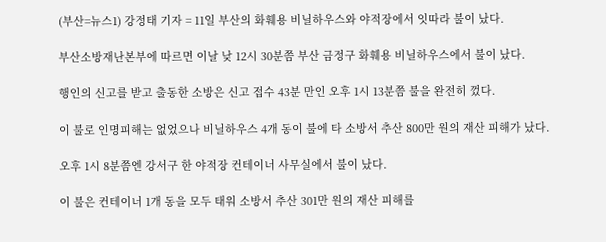(부산=뉴스1) 강정태 기자 = 11일 부산의 화훼용 비닐하우스와 야적장에서 잇따라 불이 났다.

부산소방재난본부에 따르면 이날 낮 12시 30분쯤 부산 금정구 화훼용 비닐하우스에서 불이 났다.

행인의 신고를 받고 출동한 소방은 신고 접수 43분 만인 오후 1시 13분쯤 불을 완전히 껐다.

이 불로 인명피해는 없었으나 비닐하우스 4개 동이 불에 타 소방서 추산 800만 원의 재산 피해가 났다.

오후 1시 8분쯤엔 강서구 한 야적장 컨테이너 사무실에서 불이 났다.

이 불은 컨테이너 1개 동을 모두 태워 소방서 추산 301만 원의 재산 피해를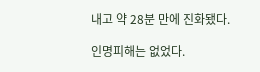내고 약 28분 만에 진화됐다.

인명피해는 없었다.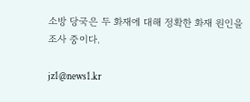소방 당국은 두 화재에 대해 정확한 화재 원인을 조사 중이다.

jz1@news1.kr